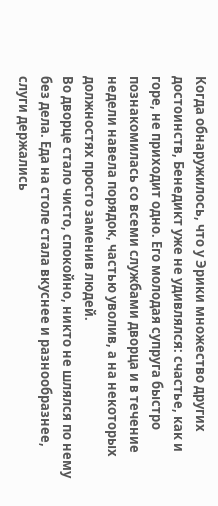Когда обнаружилось, что у Эрики множество других достоинств, Бенедикт уже не удивлялся: счастье, как и горе, не приходит одно. Его молодая супруга быстро познакомилась со всеми службами дворца и в течение недели навела порядок, частью уволив, а на некоторых должностях просто заменив людей.
Во дворце стало чисто, спокойно, никто не шлялся по нему без дела. Еда на столе стала вкуснее и разнообразнее, слуги держались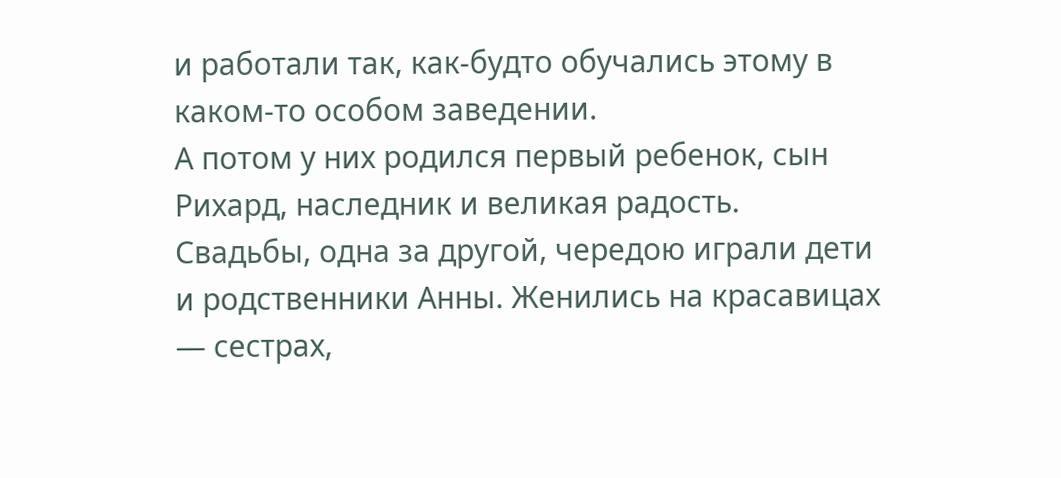и работали так, как-будто обучались этому в каком-то особом заведении.
А потом у них родился первый ребенок, сын Рихард, наследник и великая радость.
Свадьбы, одна за другой, чередою играли дети и родственники Анны. Женились на красавицах — сестрах,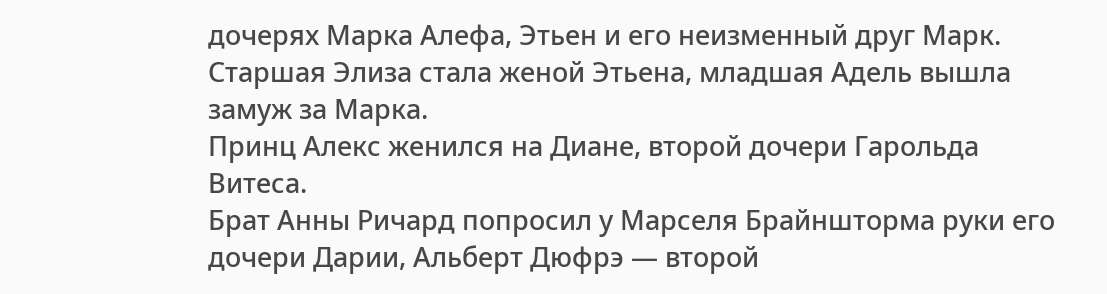дочерях Марка Алефа, Этьен и его неизменный друг Марк. Старшая Элиза стала женой Этьена, младшая Адель вышла замуж за Марка.
Принц Алекс женился на Диане, второй дочери Гарольда Витеса.
Брат Анны Ричард попросил у Марселя Брайншторма руки его дочери Дарии, Альберт Дюфрэ — второй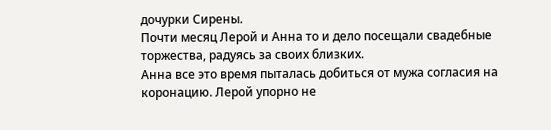дочурки Сирены.
Почти месяц Лерой и Анна то и дело посещали свадебные торжества, радуясь за своих близких.
Анна все это время пыталась добиться от мужа согласия на коронацию. Лерой упорно не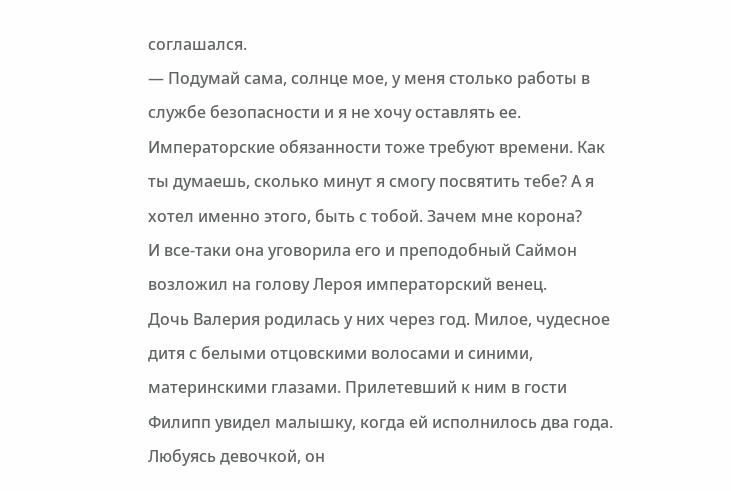соглашался.
— Подумай сама, солнце мое, у меня столько работы в службе безопасности и я не хочу оставлять ее. Императорские обязанности тоже требуют времени. Как ты думаешь, сколько минут я смогу посвятить тебе? А я хотел именно этого, быть с тобой. Зачем мне корона?
И все-таки она уговорила его и преподобный Саймон возложил на голову Лероя императорский венец.
Дочь Валерия родилась у них через год. Милое, чудесное дитя с белыми отцовскими волосами и синими, материнскими глазами. Прилетевший к ним в гости Филипп увидел малышку, когда ей исполнилось два года.
Любуясь девочкой, он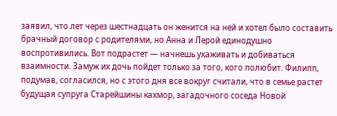заявил, что лет через шестнадцать он женится на ней и хотел было составить брачный договор с родителями, но Анна и Лерой единодушно воспротивились. Вот подрастет — начнешь ухаживать и добиваться взаимности. Замуж их дочь пойдет только за того, кого полюбит. Филипп, подумав, согласился, но с этого дня все вокруг считали, что в семье растет будущая супруга Старейшины кахмор, загадочного соседа Новой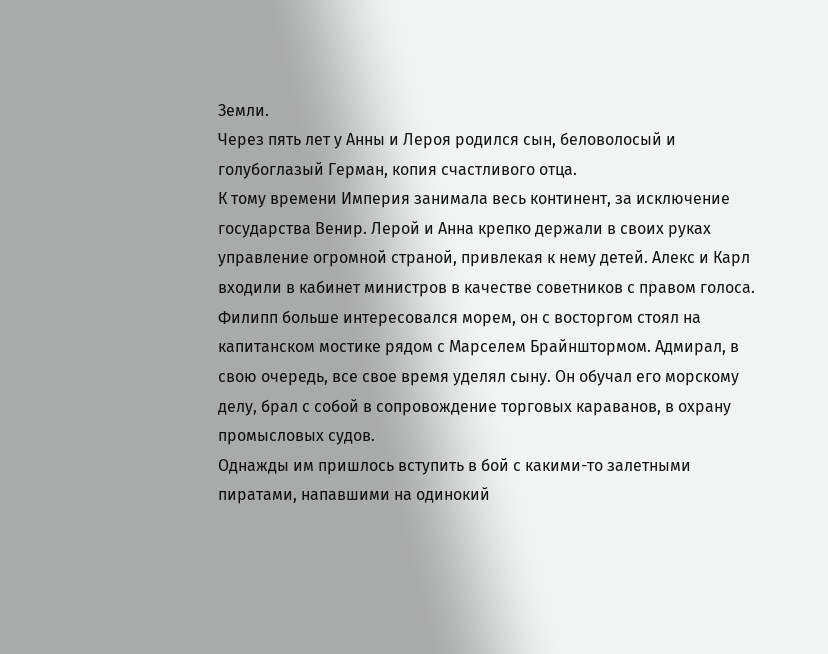Земли.
Через пять лет у Анны и Лероя родился сын, беловолосый и голубоглазый Герман, копия счастливого отца.
К тому времени Империя занимала весь континент, за исключение государства Венир. Лерой и Анна крепко держали в своих руках управление огромной страной, привлекая к нему детей. Алекс и Карл входили в кабинет министров в качестве советников с правом голоса.
Филипп больше интересовался морем, он с восторгом стоял на капитанском мостике рядом с Марселем Брайнштормом. Адмирал, в свою очередь, все свое время уделял сыну. Он обучал его морскому делу, брал с собой в сопровождение торговых караванов, в охрану промысловых судов.
Однажды им пришлось вступить в бой с какими-то залетными пиратами, напавшими на одинокий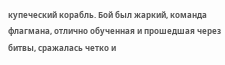купеческий корабль. Бой был жаркий, команда флагмана, отлично обученная и прошедшая через битвы, сражалась четко и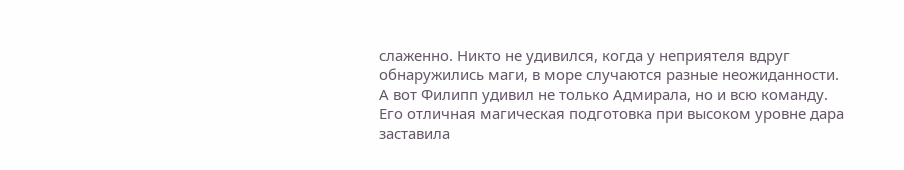слаженно. Никто не удивился, когда у неприятеля вдруг обнаружились маги, в море случаются разные неожиданности.
А вот Филипп удивил не только Адмирала, но и всю команду. Его отличная магическая подготовка при высоком уровне дара заставила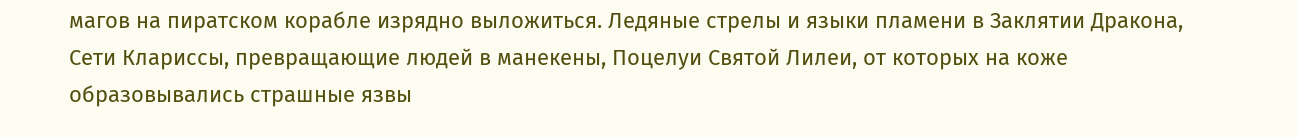магов на пиратском корабле изрядно выложиться. Ледяные стрелы и языки пламени в Заклятии Дракона, Сети Клариссы, превращающие людей в манекены, Поцелуи Святой Лилеи, от которых на коже образовывались страшные язвы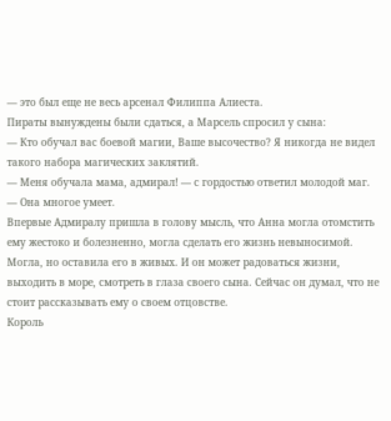— это был еще не весь арсенал Филиппа Алиеста.
Пираты вынуждены были сдаться, а Марсель спросил у сына:
— Кто обучал вас боевой магии, Ваше высочество? Я никогда не видел такого набора магических заклятий.
— Меня обучала мама, адмирал! — с гордостью ответил молодой маг.
— Она многое умеет.
Впервые Адмиралу пришла в голову мысль, что Анна могла отомстить ему жестоко и болезненно, могла сделать его жизнь невыносимой. Могла, но оставила его в живых. И он может радоваться жизни, выходить в море, смотреть в глаза своего сына. Сейчас он думал, что не стоит рассказывать ему о своем отцовстве.
Король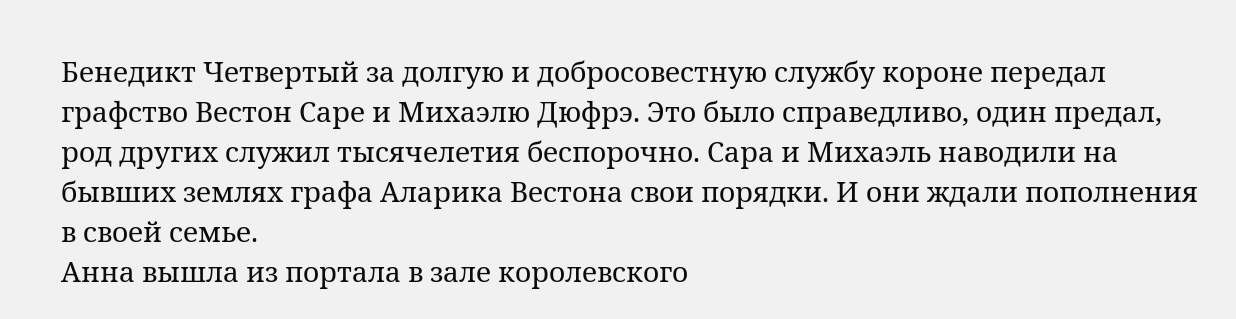Бенедикт Четвертый за долгую и добросовестную службу короне передал графство Вестон Саре и Михаэлю Дюфрэ. Это было справедливо, один предал, род других служил тысячелетия беспорочно. Сара и Михаэль наводили на бывших землях графа Аларика Вестона свои порядки. И они ждали пополнения в своей семье.
Анна вышла из портала в зале королевского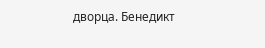дворца. Бенедикт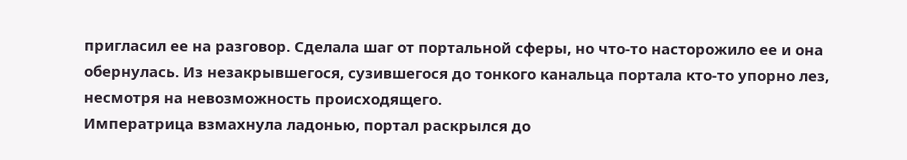пригласил ее на разговор. Сделала шаг от портальной сферы, но что-то насторожило ее и она обернулась. Из незакрывшегося, сузившегося до тонкого канальца портала кто-то упорно лез, несмотря на невозможность происходящего.
Императрица взмахнула ладонью, портал раскрылся до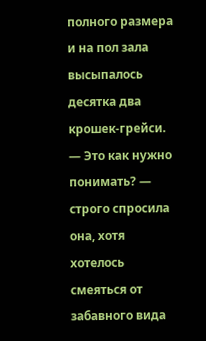полного размера и на пол зала высыпалось десятка два крошек-грейси.
— Это как нужно понимать? — строго спросила она, хотя хотелось смеяться от забавного вида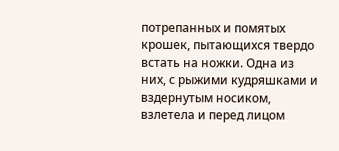потрепанных и помятых крошек, пытающихся твердо встать на ножки. Одна из них, с рыжими кудряшками и вздернутым носиком, взлетела и перед лицом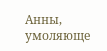Анны, умоляюще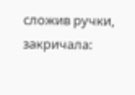сложив ручки, закричала: